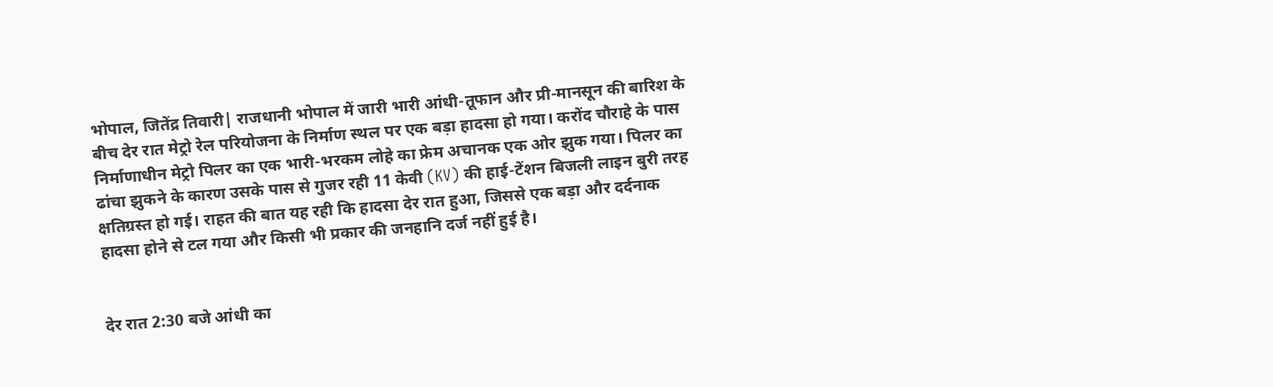भोपाल, जितेंद्र तिवारी| राजधानी भोपाल में जारी भारी आंधी-तूफान और प्री-मानसून की बारिश के बीच देर रात मेट्रो रेल परियोजना के निर्माण स्थल पर एक बड़ा हादसा हो गया। करोंद चौराहे के पास निर्माणाधीन मेट्रो पिलर का एक भारी-भरकम लोहे का फ्रेम अचानक एक ओर झुक गया। पिलर का ढांचा झुकने के कारण उसके पास से गुजर रही 11 केवी (KV) की हाई-टेंशन बिजली लाइन बुरी तरह क्षतिग्रस्त हो गई। राहत की बात यह रही कि हादसा देर रात हुआ, जिससे एक बड़ा और दर्दनाक हादसा होने से टल गया और किसी भी प्रकार की जनहानि दर्ज नहीं हुई है।


देर रात 2:30 बजे आंधी का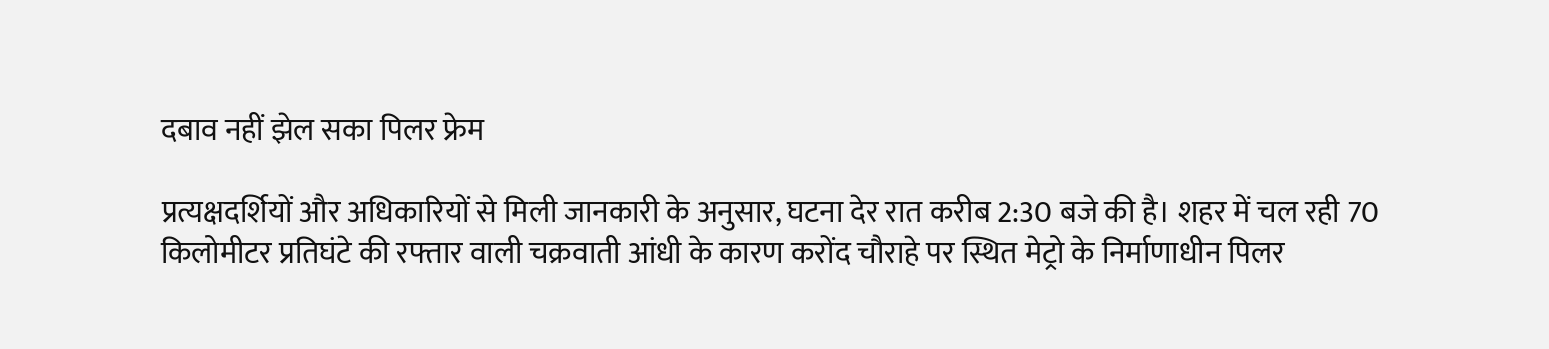दबाव नहीं झेल सका पिलर फ्रेम

प्रत्यक्षदर्शियों और अधिकारियों से मिली जानकारी के अनुसार, घटना देर रात करीब 2:30 बजे की है। शहर में चल रही 70 किलोमीटर प्रतिघंटे की रफ्तार वाली चक्रवाती आंधी के कारण करोंद चौराहे पर स्थित मेट्रो के निर्माणाधीन पिलर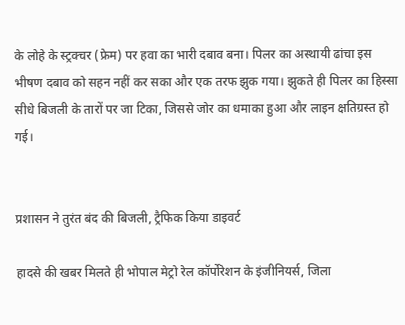के लोहे के स्ट्रक्चर (फ्रेम) पर हवा का भारी दबाव बना। पिलर का अस्थायी ढांचा इस भीषण दबाव को सहन नहीं कर सका और एक तरफ झुक गया। झुकते ही पिलर का हिस्सा सीधे बिजली के तारों पर जा टिका, जिससे जोर का धमाका हुआ और लाइन क्षतिग्रस्त हो गई।


प्रशासन ने तुरंत बंद की बिजली, ट्रैफिक किया डाइवर्ट

हादसे की खबर मिलते ही भोपाल मेट्रो रेल कॉर्पोरेशन के इंजीनियर्स, जिला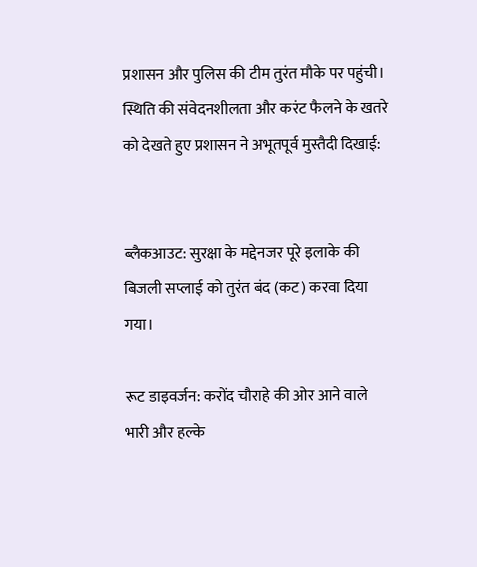प्रशासन और पुलिस की टीम तुरंत मौके पर पहुंची। स्थिति की संवेदनशीलता और करंट फैलने के खतरे को देखते हुए प्रशासन ने अभूतपूर्व मुस्तैदी दिखाई:


ब्लैकआउट: सुरक्षा के मद्देनजर पूरे इलाके की बिजली सप्लाई को तुरंत बंद (कट) करवा दिया गया।

रूट डाइवर्जन: करोंद चौराहे की ओर आने वाले भारी और हल्के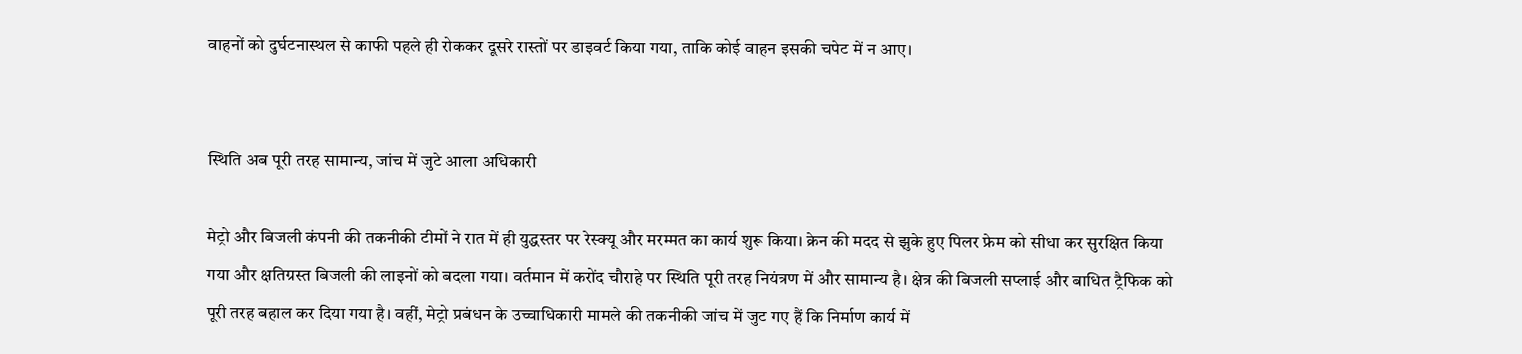वाहनों को दुर्घटनास्थल से काफी पहले ही रोककर दूसरे रास्तों पर डाइवर्ट किया गया, ताकि कोई वाहन इसकी चपेट में न आए।


स्थिति अब पूरी तरह सामान्य, जांच में जुटे आला अधिकारी

मेट्रो और बिजली कंपनी की तकनीकी टीमों ने रात में ही युद्धस्तर पर रेस्क्यू और मरम्मत का कार्य शुरू किया। क्रेन की मदद से झुके हुए पिलर फ्रेम को सीधा कर सुरक्षित किया गया और क्षतिग्रस्त बिजली की लाइनों को बदला गया। वर्तमान में करोंद चौराहे पर स्थिति पूरी तरह नियंत्रण में और सामान्य है। क्षेत्र की बिजली सप्लाई और बाधित ट्रैफिक को पूरी तरह बहाल कर दिया गया है। वहीं, मेट्रो प्रबंधन के उच्चाधिकारी मामले की तकनीकी जांच में जुट गए हैं कि निर्माण कार्य में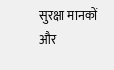सुरक्षा मानकों और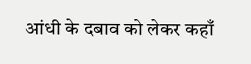आंधी के दबाव को लेकर कहाँ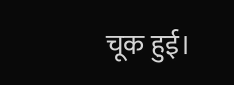चूक हुई।